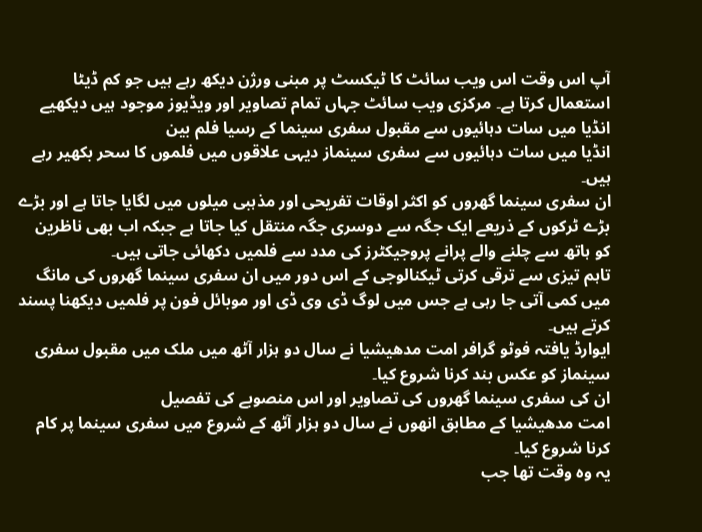آپ اس وقت اس ویب سائٹ کا ٹیکسٹ پر مبنی ورژن دیکھ رہے ہیں جو کم ڈیٹا استعمال کرتا ہے۔ مرکزی ویب سائٹ جہاں تمام تصاویر اور ویڈیوز موجود ہیں دیکھیے
انڈیا میں سات دہائیوں سے مقبول سفری سینما کے رسیا فلم بین
انڈیا میں سات دہائیوں سے سفری سینماز دیہی علاقوں میں فلموں کا سحر بکھیر رہے ہیں۔
ان سفری سینما گھروں کو اکثر اوقات تفریحی اور مذہبی میلوں میں لگایا جاتا ہے اور بڑے بڑے ٹرکوں کے ذریعے ایک جگہ سے دوسری جگہ منتقل کیا جاتا ہے جبکہ اب بھی ناظرین کو ہاتھ سے چلنے والے پرانے پروجیکٹرز کی مدد سے فلمیں دکھائی جاتی ہیں۔
تاہم تیزی سے ترقی کرتی ٹیکنالوجی کے اس دور میں ان سفری سینما گھروں کی مانگ میں کمی آتی جا رہی ہے جس میں لوگ ڈی وی ڈی اور موبائل فون پر فلمیں دیکھنا پسند کرتے ہیں۔
ایوارڈ یافتہ فوٹو گرافر امت مدھیشیا نے سال دو ہزار آٹھ میں ملک میں مقبول سفری سینماز کو عکس بند کرنا شروع کیا۔
ان کی سفری سینما گھروں کی تصاویر اور اس منصوبے کی تفصیل
امت مدھیشیا کے مطابق انھوں نے سال دو ہزار آٹھ کے شروع میں سفری سینما پر کام کرنا شروع کیا۔
یہ وہ وقت تھا جب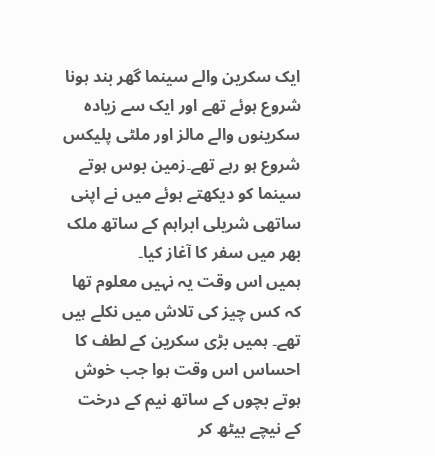ایک سکرین والے سینما گھر بند ہونا شروع ہوئے تھے اور ایک سے زیادہ سکرینوں والے مالز اور ملٹی پلیکس شروع ہو رہے تھے۔زمین بوس ہوتے سینما کو دیکھتے ہوئے میں نے اپنی ساتھی شریلی ابراہم کے ساتھ ملک بھر میں سفر کا آغاز کیا۔
ہمیں اس وقت یہ نہیں معلوم تھا کہ کس چیز کی تلاش میں نکلے ہیں تھے۔ ہمیں بڑی سکرین کے لطف کا احساس اس وقت ہوا جب خوش ہوتے بچوں کے ساتھ نیم کے درخت کے نیچے بیٹھ کر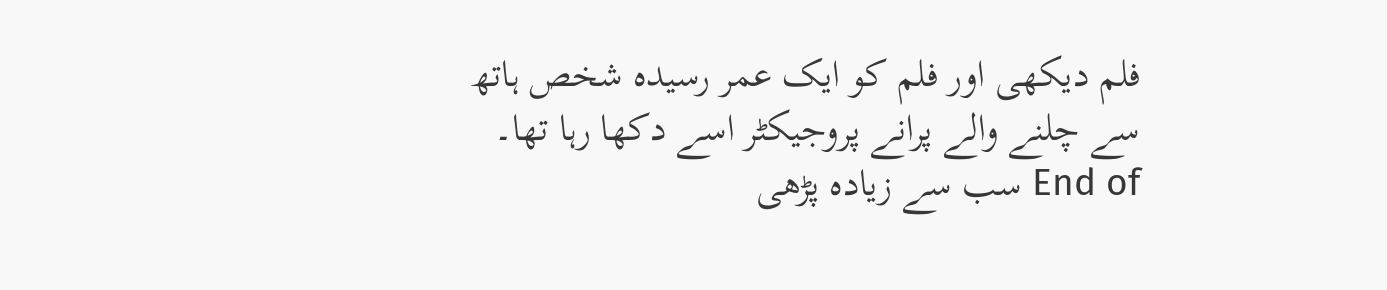فلم دیکھی اور فلم کو ایک عمر رسیدہ شخص ہاتھ سے چلنے والے پرانے پروجیکٹر اسے دکھا رہا تھا۔
End of سب سے زیادہ پڑھی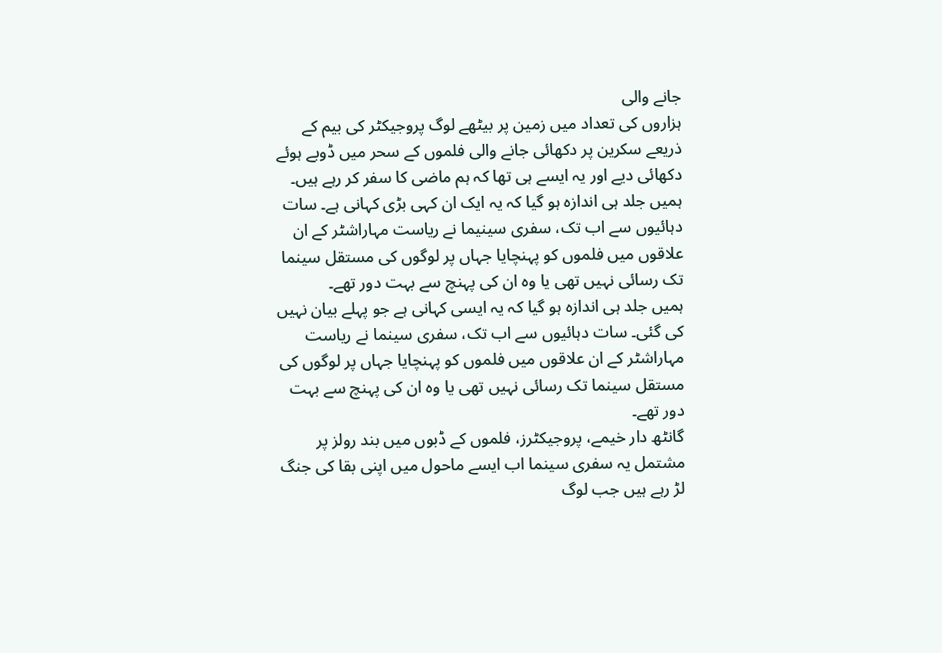جانے والی
ہزاروں کی تعداد میں زمین پر بیٹھے لوگ پروجیکٹر کی بیم کے ذریعے سکرین پر دکھائی جانے والی فلموں کے سحر میں ڈوبے ہوئے دکھائی دیے اور یہ ایسے ہی تھا کہ ہم ماضی کا سفر کر رہے ہیں۔
ہمیں جلد ہی اندازہ ہو گیا کہ یہ ایک ان کہی بڑی کہانی ہے۔ سات دہائیوں سے اب تک، سفری سینیما نے ریاست مہاراشٹر کے ان علاقوں میں فلموں کو پہنچایا جہاں پر لوگوں کی مستقل سینما تک رسائی نہیں تھی یا وہ ان کی پہنچ سے بہت دور تھے۔
ہمیں جلد ہی اندازہ ہو گیا کہ یہ ایسی کہانی ہے جو پہلے بیان نہیں کی گئی۔ سات دہائیوں سے اب تک، سفری سینما نے ریاست مہاراشٹر کے ان علاقوں میں فلموں کو پہنچایا جہاں پر لوگوں کی مستقل سینما تک رسائی نہیں تھی یا وہ ان کی پہنچ سے بہت دور تھے۔
گانٹھ دار خیمے، پروجیکٹرز، فلموں کے ڈبوں میں بند رولز پر مشتمل یہ سفری سینما اب ایسے ماحول میں اپنی بقا کی جنگ لڑ رہے ہیں جب لوگ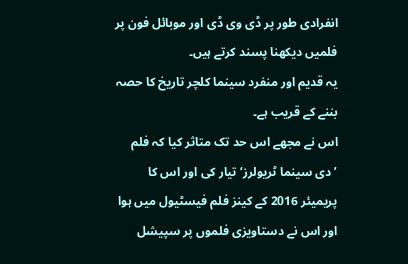انفرادی طور پر ڈی وی ڈی اور موبائل فون پر فلمیں دیکھنا پسند کرتے ہیں۔
یہ قدیم اور منفرد سینما کلچر تاریخ کا حصہ بننے کے قریب ہے۔
اس نے مجھے اس حد تک متاثر کیا کہ فلم ’دی سینما ٹریولرز‘ تیار کی اور اس کا پریمیئر 2016 کے کینز فلم فیسٹیول میں ہوا اور اس نے دستاویزی فلموں پر سپیشل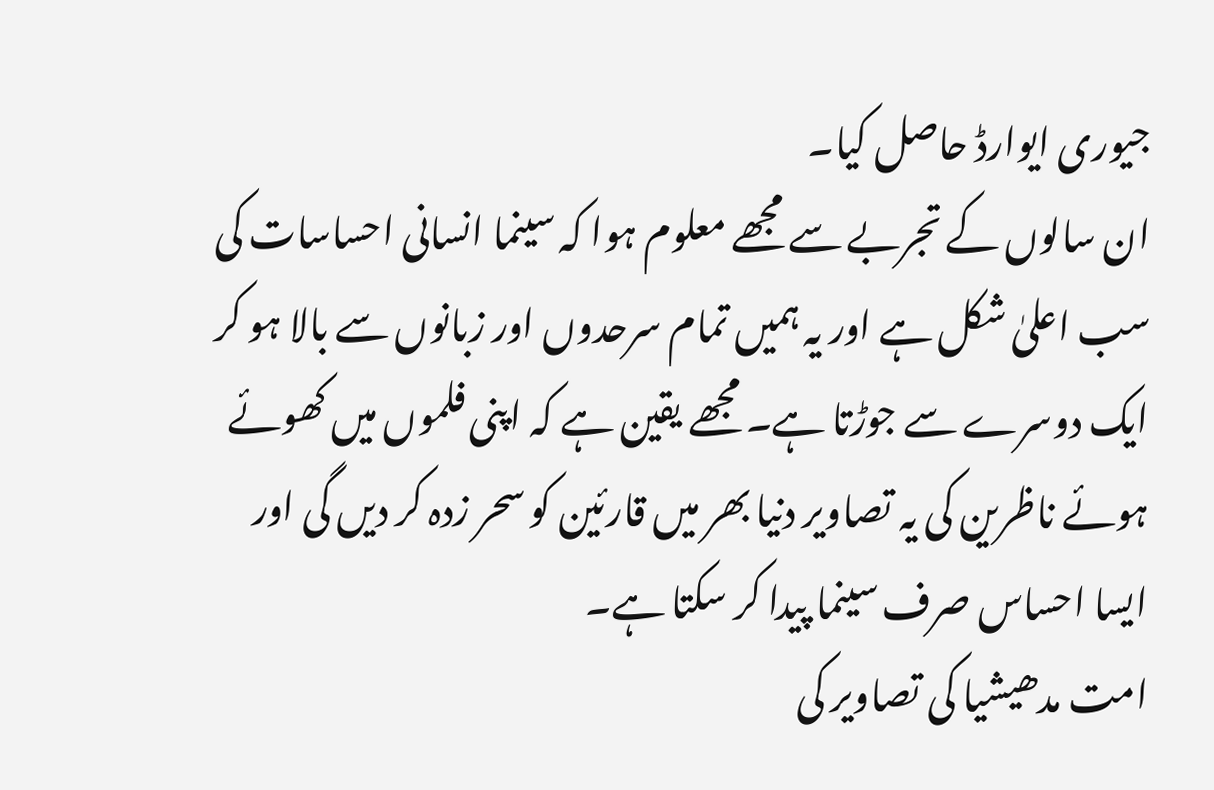جیوری ایوارڈ حاصل کیا۔
ان سالوں کے تجربے سے مجھے معلوم ہوا کہ سینما انسانی احساسات کی سب اعلیٰ شکل ہے اور یہ ہمیں تمام سرحدوں اور زبانوں سے بالا ہو کر ایک دوسرے سے جوڑتا ہے۔ مجھے یقین ہے کہ اپنی فلموں میں کھوئے ہوئے ناظرین کی یہ تصاویر دنیا بھر میں قارئین کو سحر زدہ کر دیں گی اور ایسا احساس صرف سینما پیدا کر سکتا ہے۔
امت مدھیشیا کی تصاویر کی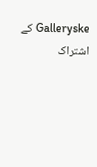Galleryske کے اشتراک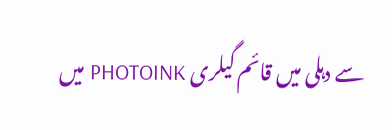سے دہلی میں قائم گیلری PHOTOINK میں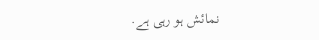نمائش ہو رہی ہے.